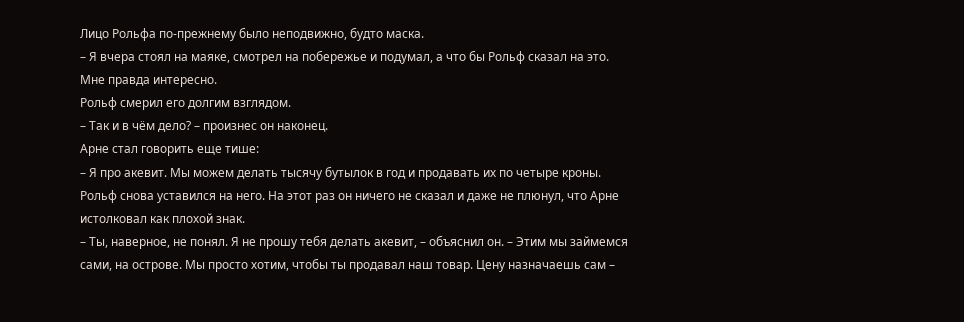Лицо Рольфа по-прежнему было неподвижно, будто маска.
– Я вчера стоял на маяке, смотрел на побережье и подумал, а что бы Рольф сказал на это. Мне правда интересно.
Рольф смерил его долгим взглядом.
– Так и в чём дело? – произнес он наконец.
Арне стал говорить еще тише:
– Я про акевит. Мы можем делать тысячу бутылок в год и продавать их по четыре кроны.
Рольф снова уставился на него. На этот раз он ничего не сказал и даже не плюнул, что Арне истолковал как плохой знак.
– Ты, наверное, не понял. Я не прошу тебя делать акевит, – объяснил он. – Этим мы займемся сами, на острове. Мы просто хотим, чтобы ты продавал наш товар. Цену назначаешь сам –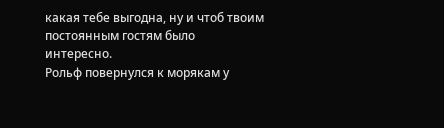какая тебе выгодна, ну и чтоб твоим постоянным гостям было интересно.
Рольф повернулся к морякам у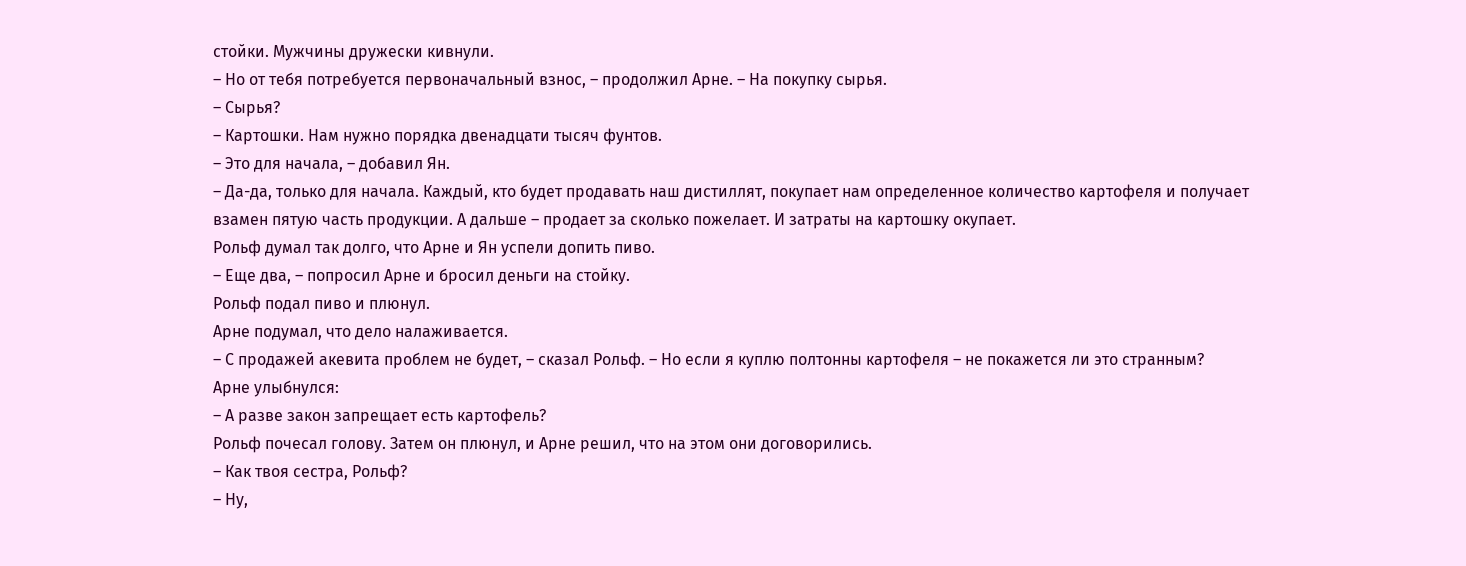стойки. Мужчины дружески кивнули.
– Но от тебя потребуется первоначальный взнос, – продолжил Арне. – На покупку сырья.
– Сырья?
– Картошки. Нам нужно порядка двенадцати тысяч фунтов.
– Это для начала, – добавил Ян.
– Да-да, только для начала. Каждый, кто будет продавать наш дистиллят, покупает нам определенное количество картофеля и получает взамен пятую часть продукции. А дальше – продает за сколько пожелает. И затраты на картошку окупает.
Рольф думал так долго, что Арне и Ян успели допить пиво.
– Еще два, – попросил Арне и бросил деньги на стойку.
Рольф подал пиво и плюнул.
Арне подумал, что дело налаживается.
– С продажей акевита проблем не будет, – сказал Рольф. – Но если я куплю полтонны картофеля – не покажется ли это странным?
Арне улыбнулся:
– А разве закон запрещает есть картофель?
Рольф почесал голову. Затем он плюнул, и Арне решил, что на этом они договорились.
– Как твоя сестра, Рольф?
– Ну,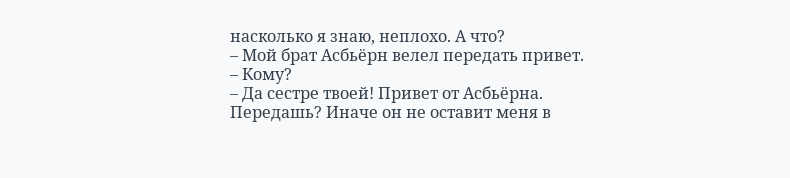насколько я знаю, неплохо. А что?
– Мой брат Асбьёрн велел передать привет.
– Кому?
– Да сестре твоей! Привет от Асбьёрна. Передашь? Иначе он не оставит меня в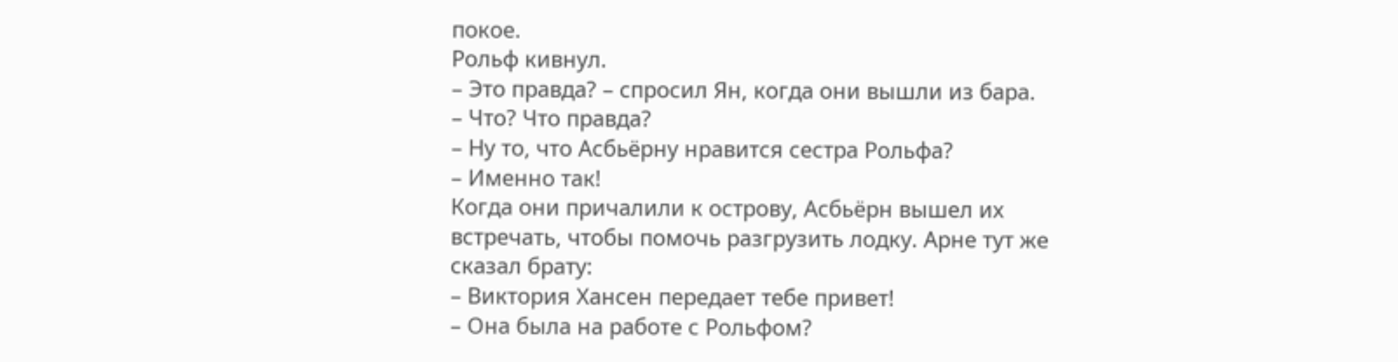покое.
Рольф кивнул.
– Это правда? – спросил Ян, когда они вышли из бара.
– Что? Что правда?
– Ну то, что Асбьёрну нравится сестра Рольфа?
– Именно так!
Когда они причалили к острову, Асбьёрн вышел их встречать, чтобы помочь разгрузить лодку. Арне тут же сказал брату:
– Виктория Хансен передает тебе привет!
– Она была на работе с Рольфом?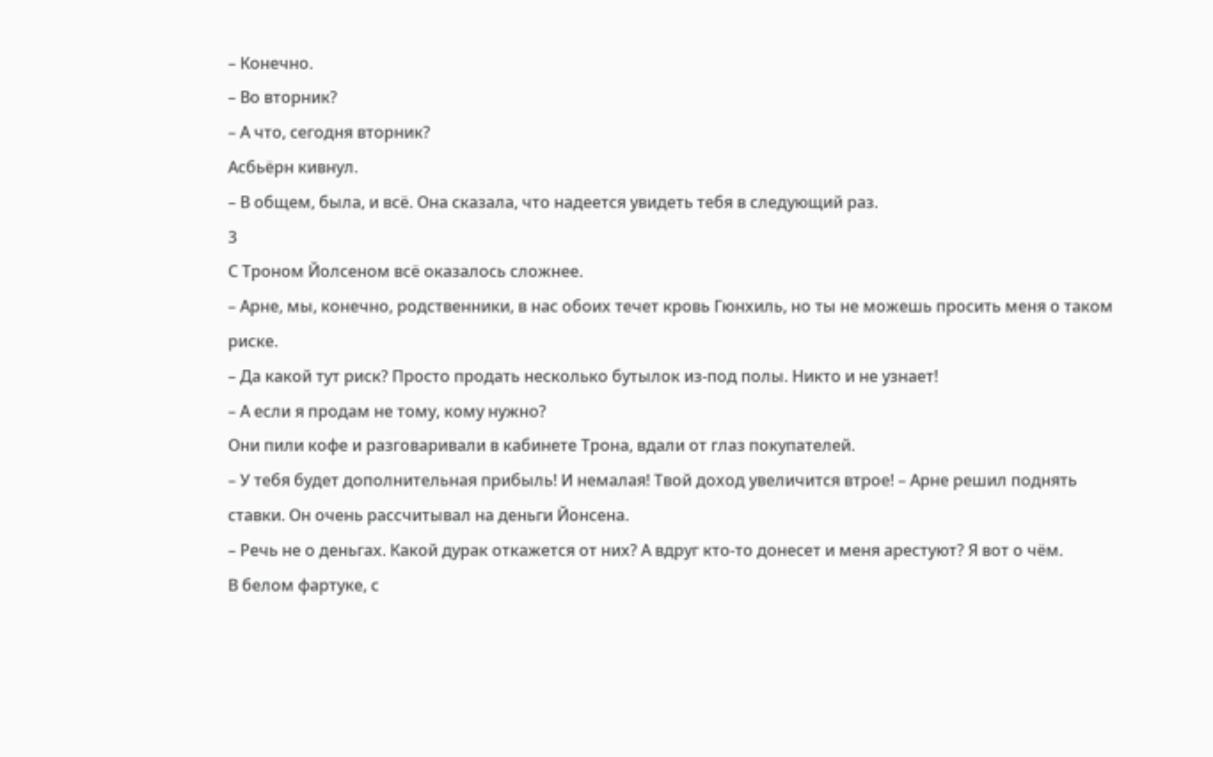– Конечно.
– Во вторник?
– А что, сегодня вторник?
Асбьёрн кивнул.
– В общем, была, и всё. Она сказала, что надеется увидеть тебя в следующий раз.
3
С Троном Йолсеном всё оказалось сложнее.
– Арне, мы, конечно, родственники, в нас обоих течет кровь Гюнхиль, но ты не можешь просить меня о таком риске.
– Да какой тут риск? Просто продать несколько бутылок из-под полы. Никто и не узнает!
– А если я продам не тому, кому нужно?
Они пили кофе и разговаривали в кабинете Трона, вдали от глаз покупателей.
– У тебя будет дополнительная прибыль! И немалая! Твой доход увеличится втрое! – Арне решил поднять ставки. Он очень рассчитывал на деньги Йонсена.
– Речь не о деньгах. Какой дурак откажется от них? А вдруг кто-то донесет и меня арестуют? Я вот о чём.
В белом фартуке, с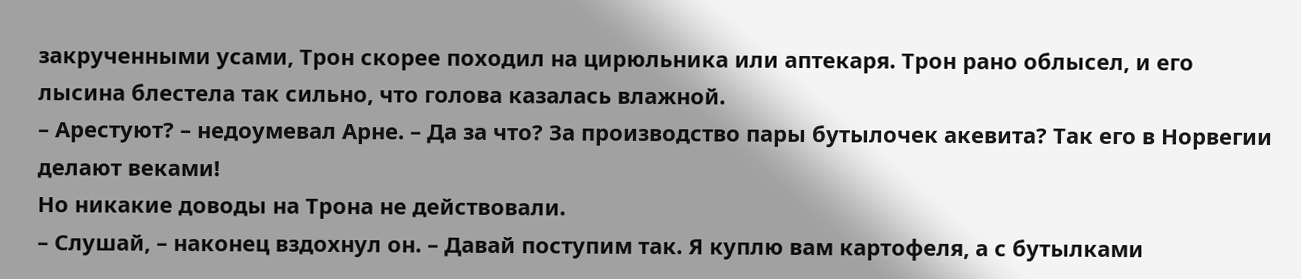закрученными усами, Трон скорее походил на цирюльника или аптекаря. Трон рано облысел, и его лысина блестела так сильно, что голова казалась влажной.
– Арестуют? – недоумевал Арне. – Да за что? За производство пары бутылочек акевита? Так его в Норвегии делают веками!
Но никакие доводы на Трона не действовали.
– Слушай, – наконец вздохнул он. – Давай поступим так. Я куплю вам картофеля, а с бутылками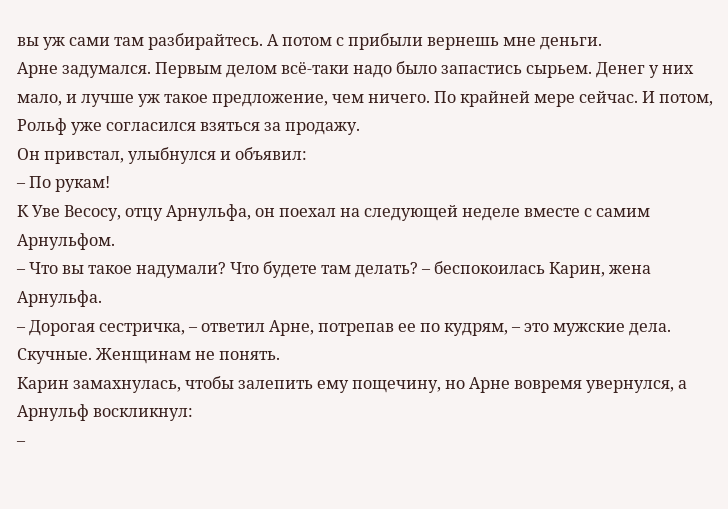вы уж сами там разбирайтесь. А потом с прибыли вернешь мне деньги.
Арне задумался. Первым делом всё-таки надо было запастись сырьем. Денег у них мало, и лучше уж такое предложение, чем ничего. По крайней мере сейчас. И потом, Рольф уже согласился взяться за продажу.
Он привстал, улыбнулся и объявил:
– По рукам!
К Уве Весосу, отцу Арнульфа, он поехал на следующей неделе вместе с самим Арнульфом.
– Что вы такое надумали? Что будете там делать? – беспокоилась Карин, жена Арнульфа.
– Дорогая сестричка, – ответил Арне, потрепав ее по кудрям, – это мужские дела. Скучные. Женщинам не понять.
Карин замахнулась, чтобы залепить ему пощечину, но Арне вовремя увернулся, а Арнульф воскликнул:
–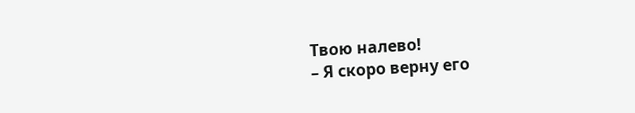Твою налево!
– Я скоро верну его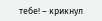тебе! – крикнул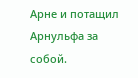Арне и потащил Арнульфа за собой.